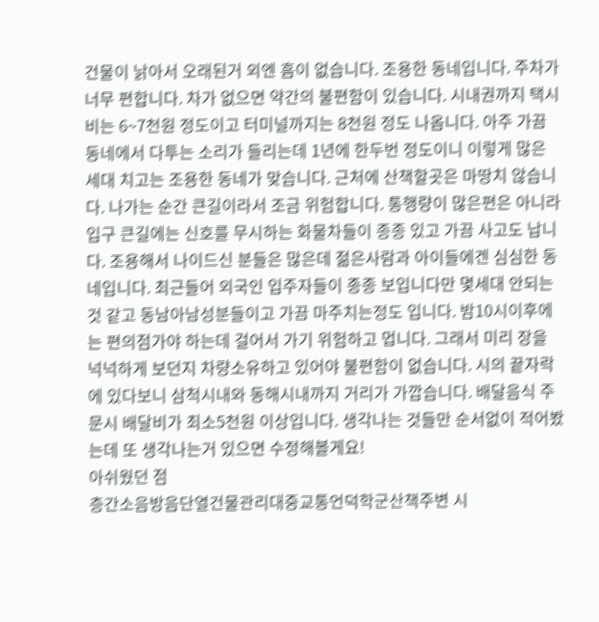건물이 낡아서 오래된거 외엔 흠이 없습니다. 조용한 동네입니다. 주차가 너무 편합니다. 차가 없으면 약간의 불편함이 있습니다. 시내권까지 택시비는 6~7천원 정도이고 터미널까지는 8천원 정도 나옵니다. 아주 가끔 동네에서 다투는 소리가 들리는데 1년에 한두번 정도이니 이렇게 많은 세대 치고는 조용한 동네가 맞습니다. 근처에 산책할곳은 마땅치 않습니다. 나가는 순간 큰길이라서 조금 위험합니다. 통행량이 많은편은 아니라 입구 큰길에는 신호를 무시하는 화물차들이 종종 있고 가끔 사고도 납니다. 조용해서 나이드신 분들은 많은데 젊은사람과 아이들에겐 심심한 동네입니다. 최근들어 외국인 입주자들이 종종 보입니다만 몇세대 안되는것 같고 동남아남성분들이고 가끔 마주치는정도 입니다. 밤10시이후에는 편의점가야 하는데 걸어서 가기 위험하고 멉니다. 그래서 미리 장을 넉넉하게 보던지 차량소유하고 있어야 불편함이 없습니다. 시의 끝자락에 있다보니 삼척시내와 동해시내까지 거리가 가깝습니다. 배달음식 주문시 배달비가 최소5천원 이상입니다. 생각나는 것들만 순서없이 적어봤는데 또 생각나는거 있으면 수정해볼게요!
아쉬웠던 점
층간소음방음단열건물관리대중교통언덕학군산책주변 시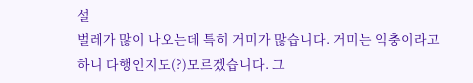설
벌레가 많이 나오는데 특히 거미가 많습니다. 거미는 익충이라고 하니 다행인지도(?)모르겠습니다. 그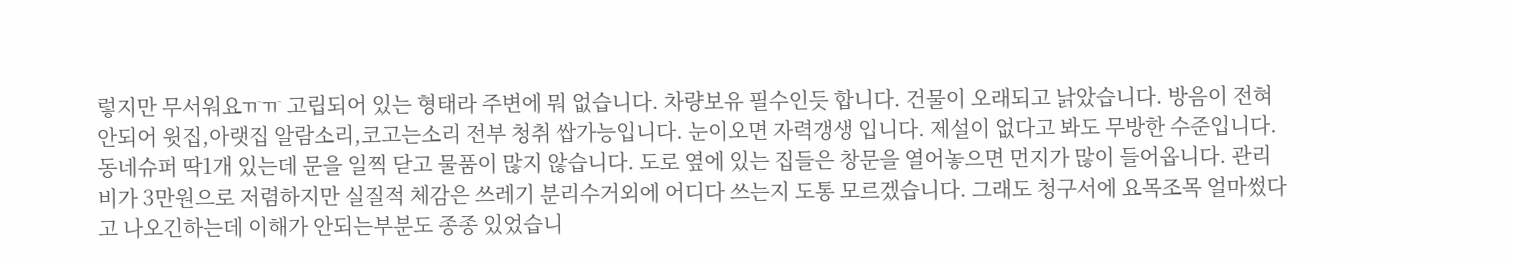렇지만 무서워요ㅠㅠ 고립되어 있는 형태라 주변에 뭐 없습니다. 차량보유 필수인듯 합니다. 건물이 오래되고 낡았습니다. 방음이 전혀 안되어 윗집,아랫집 알람소리,코고는소리 전부 청취 쌉가능입니다. 눈이오면 자력갱생 입니다. 제설이 없다고 봐도 무방한 수준입니다. 동네슈퍼 딱1개 있는데 문을 일찍 닫고 물품이 많지 않습니다. 도로 옆에 있는 집들은 창문을 열어놓으면 먼지가 많이 들어옵니다. 관리비가 3만원으로 저렴하지만 실질적 체감은 쓰레기 분리수거외에 어디다 쓰는지 도통 모르겠습니다. 그래도 청구서에 요목조목 얼마썼다고 나오긴하는데 이해가 안되는부분도 종종 있었습니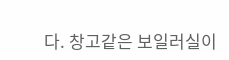다. 창고같은 보일러실이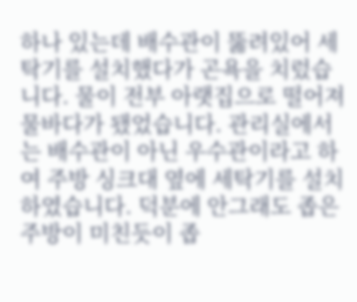하나 있는데 배수관이 뚫려있어 세탁기를 설치했다가 곤욕을 치렀습니다. 물이 전부 아랫집으로 떨어져 물바다가 됐었습니다. 관리실에서는 배수관이 아닌 우수관이라고 하여 주방 싱크대 옆에 세탁기를 설치하였습니다. 덕분에 안그래도 좁은 주방이 미친듯이 좁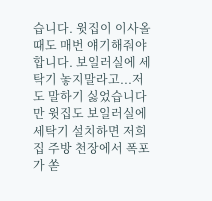습니다. 윗집이 이사올때도 매번 얘기해줘야 합니다. 보일러실에 세탁기 놓지말라고...저도 말하기 싫었습니다만 윗집도 보일러실에 세탁기 설치하면 저희집 주방 천장에서 폭포가 쏟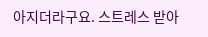아지더라구요. 스트레스 받아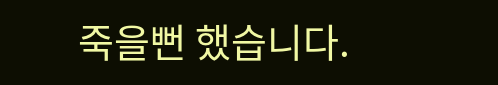죽을뻔 했습니다.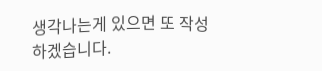생각나는게 있으면 또 작성하겠습니다.